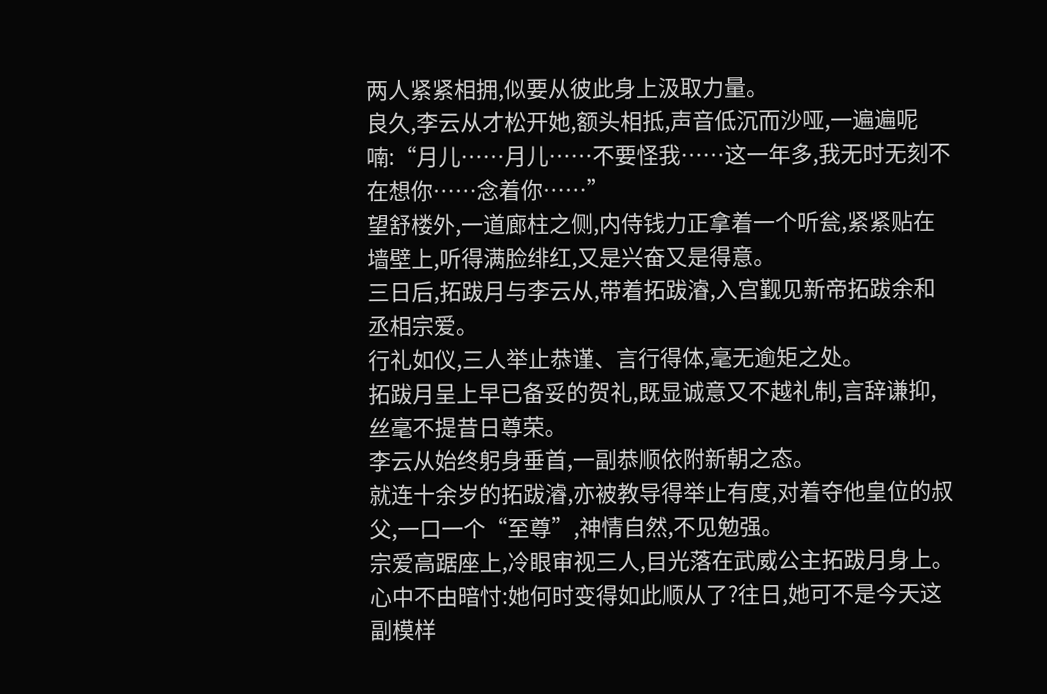两人紧紧相拥,似要从彼此身上汲取力量。
良久,李云从才松开她,额头相抵,声音低沉而沙哑,一遍遍呢喃:“月儿……月儿……不要怪我……这一年多,我无时无刻不在想你……念着你……”
望舒楼外,一道廊柱之侧,内侍钱力正拿着一个听瓮,紧紧贴在墙壁上,听得满脸绯红,又是兴奋又是得意。
三日后,拓跋月与李云从,带着拓跋濬,入宫觐见新帝拓跋余和丞相宗爱。
行礼如仪,三人举止恭谨、言行得体,毫无逾矩之处。
拓跋月呈上早已备妥的贺礼,既显诚意又不越礼制,言辞谦抑,丝毫不提昔日尊荣。
李云从始终躬身垂首,一副恭顺依附新朝之态。
就连十余岁的拓跋濬,亦被教导得举止有度,对着夺他皇位的叔父,一口一个“至尊”,神情自然,不见勉强。
宗爱高踞座上,冷眼审视三人,目光落在武威公主拓跋月身上。
心中不由暗忖:她何时变得如此顺从了?往日,她可不是今天这副模样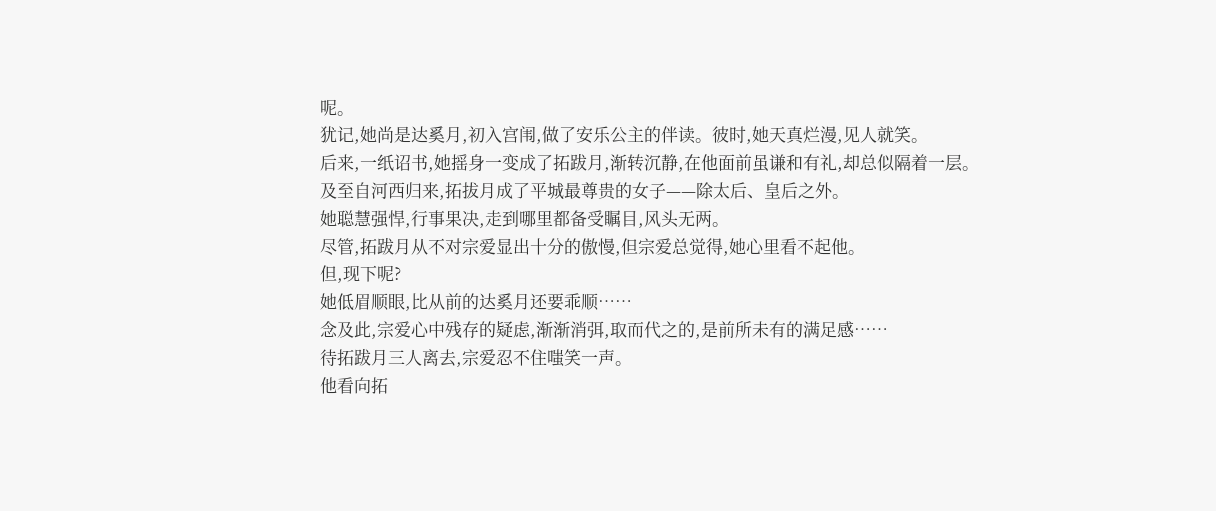呢。
犹记,她尚是达奚月,初入宫闱,做了安乐公主的伴读。彼时,她天真烂漫,见人就笑。
后来,一纸诏书,她摇身一变成了拓跋月,渐转沉静,在他面前虽谦和有礼,却总似隔着一层。
及至自河西归来,拓拔月成了平城最尊贵的女子——除太后、皇后之外。
她聪慧强悍,行事果决,走到哪里都备受瞩目,风头无两。
尽管,拓跋月从不对宗爱显出十分的傲慢,但宗爱总觉得,她心里看不起他。
但,现下呢?
她低眉顺眼,比从前的达奚月还要乖顺……
念及此,宗爱心中残存的疑虑,渐渐消弭,取而代之的,是前所未有的满足感……
待拓跋月三人离去,宗爱忍不住嗤笑一声。
他看向拓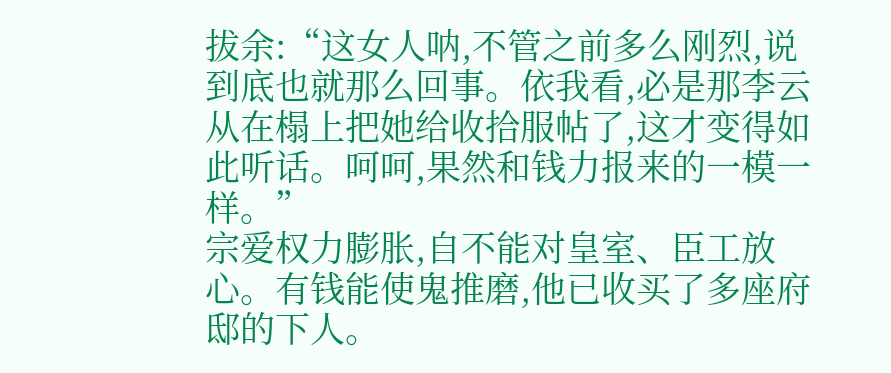拔余:“这女人呐,不管之前多么刚烈,说到底也就那么回事。依我看,必是那李云从在榻上把她给收拾服帖了,这才变得如此听话。呵呵,果然和钱力报来的一模一样。”
宗爱权力膨胀,自不能对皇室、臣工放心。有钱能使鬼推磨,他已收买了多座府邸的下人。